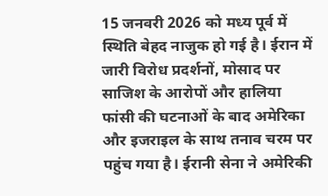15 जनवरी 2026 को मध्य पूर्व में स्थिति बेहद नाजुक हो गई है। ईरान में जारी विरोध प्रदर्शनों, मोसाद पर साजिश के आरोपों और हालिया फांसी की घटनाओं के बाद अमेरिका और इजराइल के साथ तनाव चरम पर पहुंच गया है। ईरानी सेना ने अमेरिकी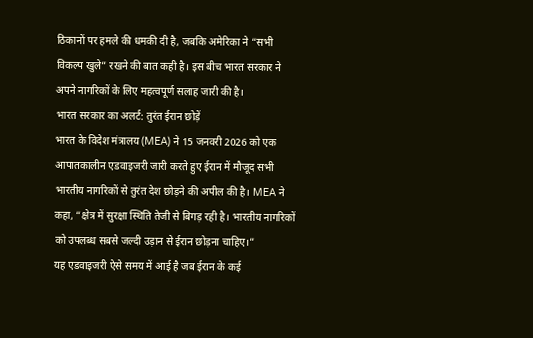ठिकानों पर हमले की धमकी दी है, जबकि अमेरिका ने “सभी विकल्प खुले” रखने की बात कही है। इस बीच भारत सरकार ने अपने नागरिकों के लिए महत्वपूर्ण सलाह जारी की है।
भारत सरकार का अलर्ट: तुरंत ईरान छोड़ें
भारत के विदेश मंत्रालय (MEA) ने 15 जनवरी 2026 को एक आपातकालीन एडवाइजरी जारी करते हुए ईरान में मौजूद सभी भारतीय नागरिकों से तुरंत देश छोड़ने की अपील की है। MEA ने कहा, “क्षेत्र में सुरक्षा स्थिति तेजी से बिगड़ रही है। भारतीय नागरिकों को उपलब्ध सबसे जल्दी उड़ान से ईरान छोड़ना चाहिए।”
यह एडवाइजरी ऐसे समय में आई है जब ईरान के कई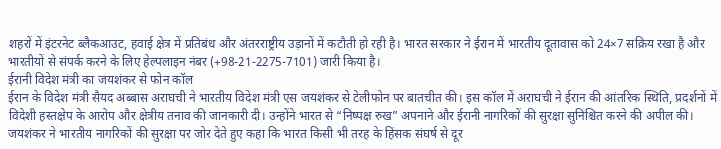शहरों में इंटरनेट ब्लैकआउट, हवाई क्षेत्र में प्रतिबंध और अंतरराष्ट्रीय उड़ानों में कटौती हो रही है। भारत सरकार ने ईरान में भारतीय दूतावास को 24×7 सक्रिय रखा है और भारतीयों से संपर्क करने के लिए हेल्पलाइन नंबर (+98-21-2275-7101) जारी किया है।
ईरानी विदेश मंत्री का जयशंकर से फोन कॉल
ईरान के विदेश मंत्री सैयद अब्बास अराघची ने भारतीय विदेश मंत्री एस जयशंकर से टेलीफोन पर बातचीत की। इस कॉल में अराघची ने ईरान की आंतरिक स्थिति, प्रदर्शनों में विदेशी हस्तक्षेप के आरोप और क्षेत्रीय तनाव की जानकारी दी। उन्होंने भारत से “निष्पक्ष रुख” अपनाने और ईरानी नागरिकों की सुरक्षा सुनिश्चित करने की अपील की।
जयशंकर ने भारतीय नागरिकों की सुरक्षा पर जोर देते हुए कहा कि भारत किसी भी तरह के हिंसक संघर्ष से दूर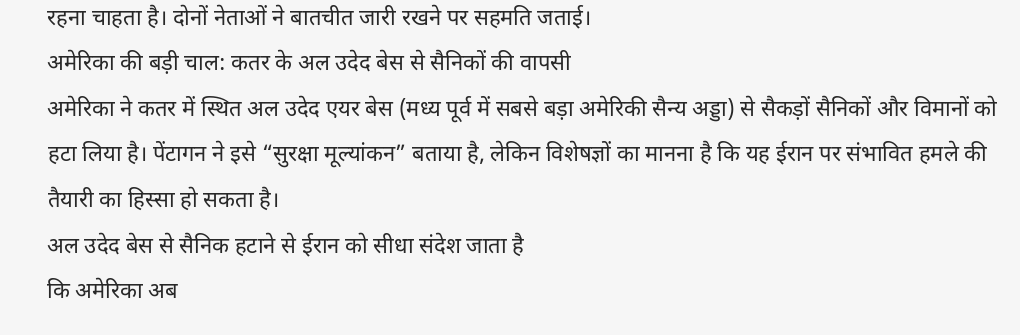रहना चाहता है। दोनों नेताओं ने बातचीत जारी रखने पर सहमति जताई।
अमेरिका की बड़ी चाल: कतर के अल उदेद बेस से सैनिकों की वापसी
अमेरिका ने कतर में स्थित अल उदेद एयर बेस (मध्य पूर्व में सबसे बड़ा अमेरिकी सैन्य अड्डा) से सैकड़ों सैनिकों और विमानों को हटा लिया है। पेंटागन ने इसे “सुरक्षा मूल्यांकन” बताया है, लेकिन विशेषज्ञों का मानना है कि यह ईरान पर संभावित हमले की तैयारी का हिस्सा हो सकता है।
अल उदेद बेस से सैनिक हटाने से ईरान को सीधा संदेश जाता है
कि अमेरिका अब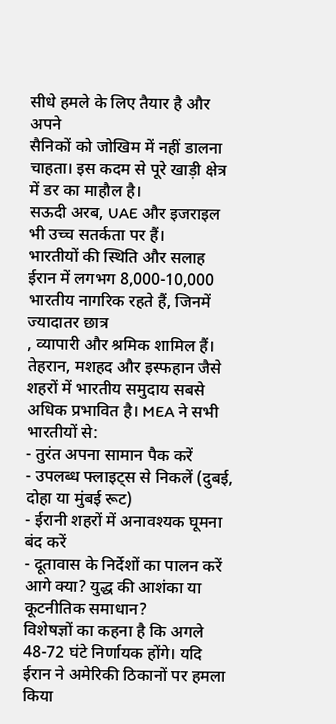सीधे हमले के लिए तैयार है और अपने
सैनिकों को जोखिम में नहीं डालना चाहता। इस कदम से पूरे खाड़ी क्षेत्र में डर का माहौल है।
सऊदी अरब, UAE और इजराइल भी उच्च सतर्कता पर हैं।
भारतीयों की स्थिति और सलाह
ईरान में लगभग 8,000-10,000 भारतीय नागरिक रहते हैं, जिनमें ज्यादातर छात्र
, व्यापारी और श्रमिक शामिल हैं। तेहरान, मशहद और इस्फहान जैसे
शहरों में भारतीय समुदाय सबसे अधिक प्रभावित है। MEA ने सभी भारतीयों से:
- तुरंत अपना सामान पैक करें
- उपलब्ध फ्लाइट्स से निकलें (दुबई, दोहा या मुंबई रूट)
- ईरानी शहरों में अनावश्यक घूमना बंद करें
- दूतावास के निर्देशों का पालन करें
आगे क्या? युद्ध की आशंका या कूटनीतिक समाधान?
विशेषज्ञों का कहना है कि अगले 48-72 घंटे निर्णायक होंगे। यदि ईरान ने अमेरिकी ठिकानों पर हमला किया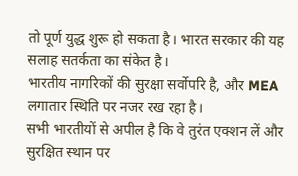तो पूर्ण युद्ध शुरू हो सकता है। भारत सरकार की यह सलाह सतर्कता का संकेत है।
भारतीय नागरिकों की सुरक्षा सर्वोपरि है, और MEA लगातार स्थिति पर नजर रख रहा है।
सभी भारतीयों से अपील है कि वे तुरंत एक्शन लें और सुरक्षित स्थान पर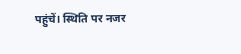पहुंचें। स्थिति पर नजर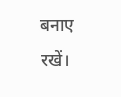बनाए रखें।